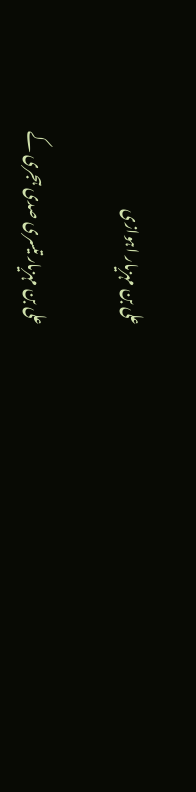علی بن مہزیار اہوازی

علی بن مہزیار تیسری صدی ہجری کے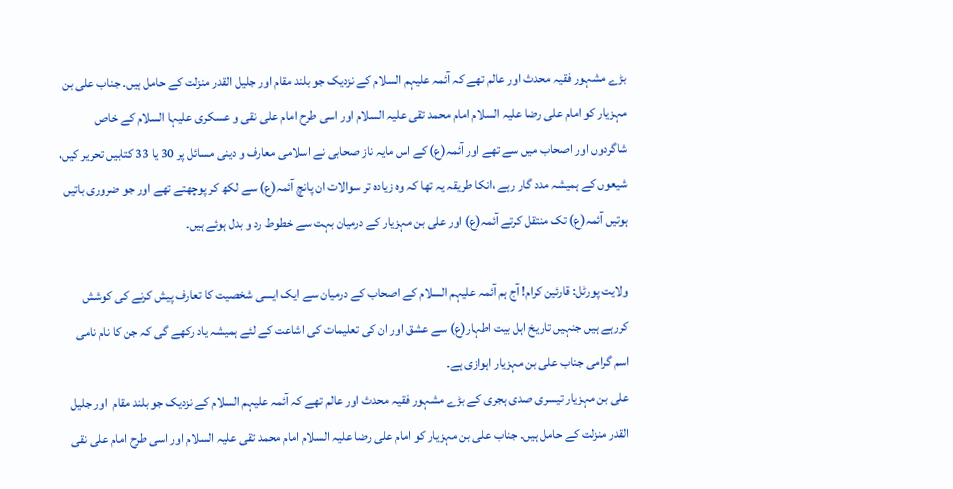بڑے مشہور فقیہ محدث اور عالم تھے کہ آئمہ علیہم السلام کے نزدیک جو بلند مقام اور جلیل القدر منزلت کے حامل ہیں۔ جناب علی بن مہزیار کو امام علی رضا علیہ السلام امام محمد تقی علیہ السلام اور اسی طرح امام علی نقی و عسکری علیہا السلام کے خاص شاگردوں اور اصحاب میں سے تھے اور آئمہ(ع) کے اس مایہ ناز صحابی نے اسلامی معارف و دینی مسائل پر 30 یا 33 کتابیں تحریر کیں، شیعوں کے ہمیشہ مدد گار رہے ،انکا طریقہ یہ تھا کہ وه زیادہ تر سوالات ان پانچ آئمہ(ع) سے لکھ کر پوچھتے تھے اور جو ضروری باتیں ہوتیں آئمہ(ع) تک منتقل کرتے آئمہ(ع) اور علی بن مہزیار کے درمیان بہت سے خطوط رد و بدل ہوئے ہیں۔

ولایت پورٹل: قارئین کرام! آج ہم آئمہ علیہم السلام کے اصحاب کے درمیان سے ایک ایسی شخصیت کا تعارف پیش کرنے کی کوشش کررہے ہیں جنہیں تاریخ اہل بیت اطہار(ع) سے عشق اور ان کی تعلیمات کی اشاعت کے لئے ہمیشہ یاد رکھے گی کہ جن کا نام نامی اسم گرامی جناب علی بن مہزیار اہوازی ہے۔
علی بن مہزیار تیسری صدی ہجری کے بڑے مشہور فقیہ محدث اور عالم تھے کہ آئمہ علیہم السلام کے نزدیک جو بلند مقام  اور جلیل القدر منزلت کے حامل ہیں۔ جناب علی بن مہزیار کو امام علی رضا علیہ السلام امام محمد تقی علیہ السلام اور اسی طرح امام علی نقی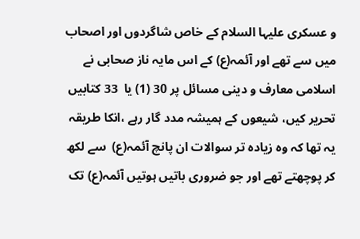و عسکری علیہا السلام کے خاص شاگردوں اور اصحاب میں سے تھے اور آئمہ(ع) کے اس مایہ ناز صحابی نے اسلامی معارف و دینی مسائل پر 30 (1) یا  33 کتابیں تحریر کیں، شیعوں کے ہمیشہ مدد گار رہے ،انکا طریقہ یہ تھا کہ وه زیادہ تر سوالات ان پانچ آئمہ(ع)  سے لکھ کر پوچھتے تھے اور جو ضروری باتیں ہوتیں آئمہ(ع) تک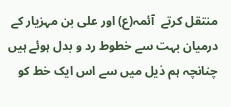منتقل کرتے  آئمہ(ع) اور علی بن مہزیار کے درمیان بہت سے خطوط رد و بدل ہوئے ہیں چنانچہ ہم ذیل میں سے اس ایک خط کو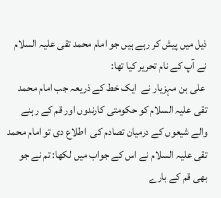ذیل میں پیش کر رہے ہیں جو امام محمد تقی علیہ السلام نے آپ کے نام تحریر کیا تھا:
 علی بن مہزیار نے  ایک خط کے ذریعہ جب امام محمد تقی علیہ السلام کو حکومتی کارندوں اور قم کے رہنے والے شیعوں کے درمیان تصادم کی  اطلاع دی تو امام محمد تقی علیہ السلام نے اس کے جواب میں لکھا: تم نے جو بھی قم کے بارے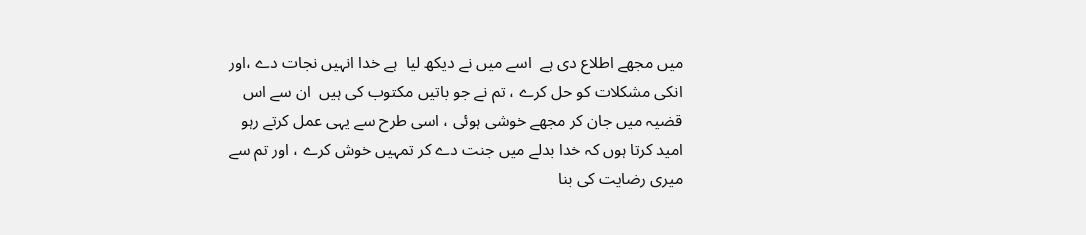میں مجھے اطلاع دی ہے  اسے میں نے دیکھ لیا  ہے خدا انہیں نجات دے ،اور انکی مشکلات کو حل کرے ، تم نے جو باتیں مکتوب کی ہیں  ان سے اس قضیہ میں جان کر مجھے خوشی ہوئی ، اسی طرح سے یہی عمل کرتے رہو امید کرتا ہوں کہ خدا بدلے میں جنت دے کر تمہیں خوش کرے ، اور تم سے میری رضایت کی بنا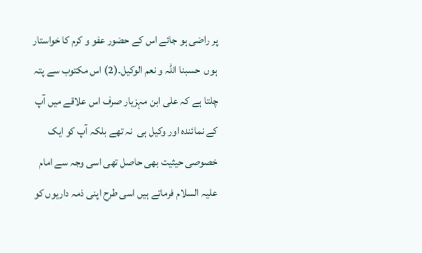پر راضی ہو جائے اس کے حضور عفو و کرم کا خواستار ہوں  حسبنا اللہ و نعم الوکیل۔(2) اس مکتوب سے پتہ چلتا ہے کہ علی ابن مہزیار صرف اس علاقے میں آپ کے نمائندہ اور وکیل ہی  نہ تھے بلکہ آپ کو ایک خصوصی حیثیت بھی حاصل تھی اسی وجہ سے امام علیہ السلام فرماتے ہیں اسی طرح اپنی ذمہ داریوں کو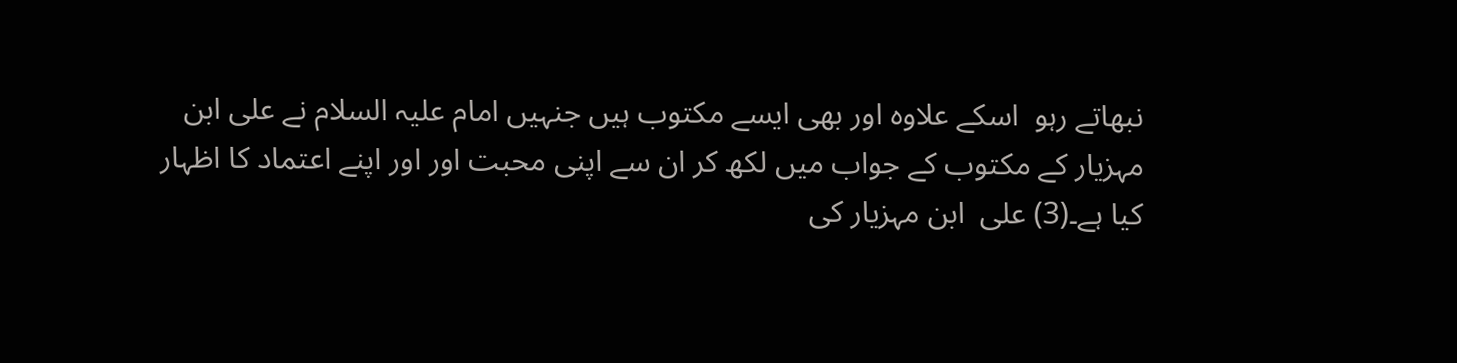نبھاتے رہو  اسکے علاوہ اور بھی ایسے مکتوب ہیں جنہیں امام علیہ السلام نے علی ابن مہزیار کے مکتوب کے جواب میں لکھ کر ان سے اپنی محبت اور اور اپنے اعتماد کا اظہار کیا ہے۔(3) علی  ابن مہزیار کی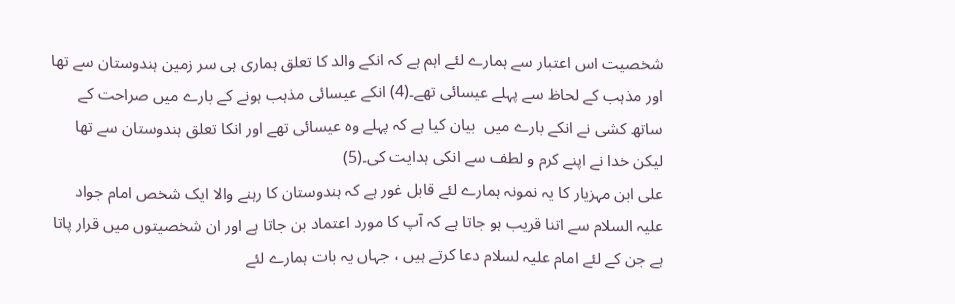شخصیت اس اعتبار سے ہمارے لئے اہم ہے کہ انکے والد کا تعلق ہماری ہی سر زمین ہندوستان سے تھا اور مذہب کے لحاظ سے پہلے عیسائی تھے۔(4) انکے عیسائی مذہب ہونے کے بارے میں صراحت کے ساتھ کشی نے انکے بارے میں  بیان کیا ہے کہ پہلے وہ عیسائی تھے اور انکا تعلق ہندوستان سے تھا  لیکن خدا نے اپنے کرم و لطف سے انکی ہدایت کی۔(5)
علی ابن مہزیار کا یہ نمونہ ہمارے لئے قابل غور ہے کہ ہندوستان کا رہنے والا ایک شخص امام جواد علیہ السلام سے اتنا قریب ہو جاتا ہے کہ آپ کا مورد اعتماد بن جاتا ہے اور ان شخصیتوں میں قرار پاتا ہے جن کے لئے امام علیہ لسلام دعا کرتے ہیں ، جہاں یہ بات ہمارے لئے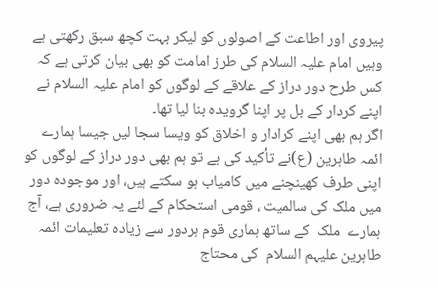پیروی اور اطاعت کے اصولوں کو لیکر بہت کچھ سبق رکھتی ہے وہیں امام علیہ السلام کی طرز امامت کو بھی بیان کرتی ہے کہ کس طرح دور دراز کے علاقے کے لوگوں کو امام علیہ السلام نے اپنے کردار کے بل پر اپنا گرویدہ بنا لیا تھا۔
اگر ہم بھی اپنے کرادار و اخلاق کو ویسا سجا لیں جیسا ہمارے ائمہ طاہرین (ع)نے تأکید کی ہے تو ہم بھی دور دراز کے لوگوں کو اپنی طرف کھینچنے میں کامیاب ہو سکتے ہیں، اور موجودہ دور میں ملک کی سالمیت ، قومی استحکام کے لئے یہ ضروری ہے، آج ہمارے  ملک  کے ساتھ ہماری قوم ہردور سے زیادہ تعلیمات ائمہ طاہرین علیہم السلام  کی محتاج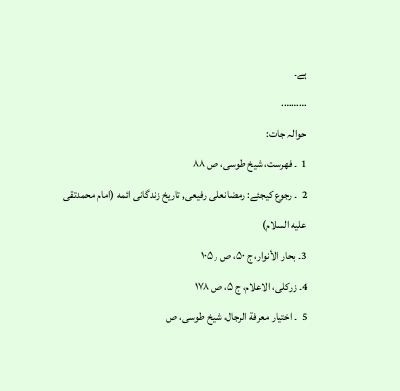ہے۔
……….
حوالہ جات:
1  ۔ فهرست، شیخ طوسی، ص ۸۸
2  ۔ رجوع کیجئے: رمضانعلی رفیعی, تاریخ زندگانی ائمه (امام محمدتقی علیه السلام)
3۔ بحار الأنوار، ج ۵۰، ص ۱۰۵٫
4۔ زرکلی‌، الاعلام، ج ۵، ص ۱۷۸
5  ۔ اختیار معرفة الرجال، شیخ طوسی، ص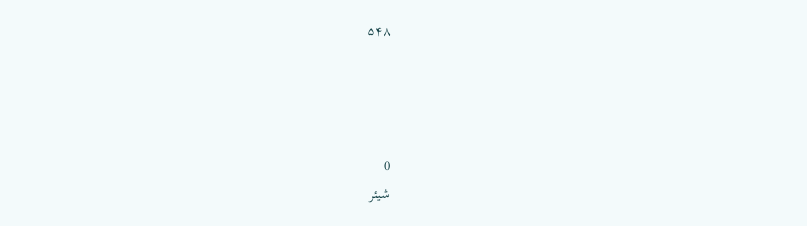۵۴۸




0
شیئر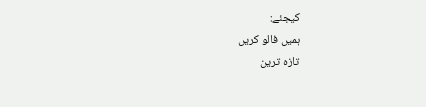کیجئے:
ہمیں فالو کریں
تازہ ترین